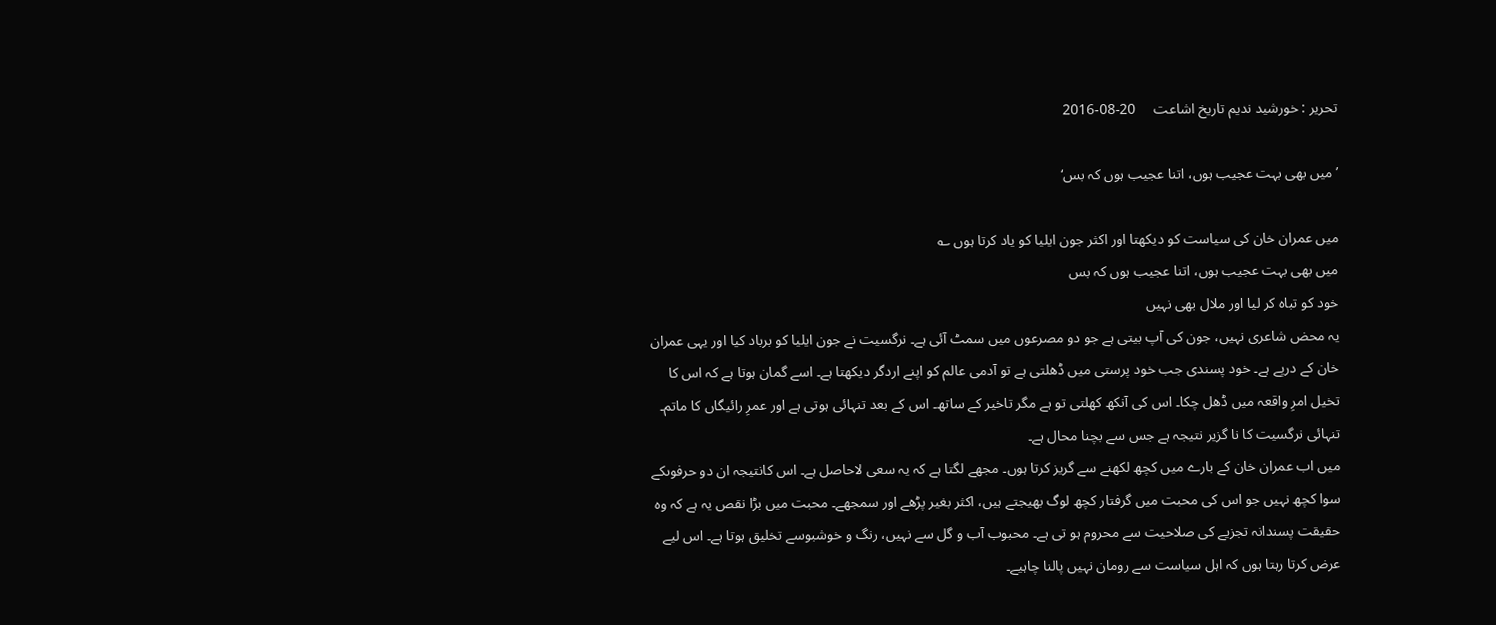تحریر : خورشید ندیم تاریخ اشاعت     20-08-2016

’میں بھی بہت عجیب ہوں، اتنا عجیب ہوں کہ بس‘

میں عمران خان کی سیاست کو دیکھتا اور اکثر جون ایلیا کو یاد کرتا ہوں ؎
میں بھی بہت عجیب ہوں، اتنا عجیب ہوں کہ بس
خود کو تباہ کر لیا اور ملال بھی نہیں
یہ محض شاعری نہیں، جون کی آپ بیتی ہے جو دو مصرعوں میں سمٹ آئی ہے۔ نرگسیت نے جون ایلیا کو برباد کیا اور یہی عمران خان کے درپے ہے۔ خود پسندی جب خود پرستی میں ڈھلتی ہے تو آدمی عالم کو اپنے اردگر دیکھتا ہے۔ اسے گمان ہوتا ہے کہ اس کا تخیل امرِ واقعہ میں ڈھل چکا۔ اس کی آنکھ کھلتی تو ہے مگر تاخیر کے ساتھ۔ اس کے بعد تنہائی ہوتی ہے اور عمرِ رائیگاں کا ماتم۔ تنہائی نرگسیت کا نا گزیر نتیجہ ہے جس سے بچنا محال ہے۔
میں اب عمران خان کے بارے میں کچھ لکھنے سے گریز کرتا ہوں۔ مجھے لگتا ہے کہ یہ سعی لاحاصل ہے۔ اس کانتیجہ ان دو حرفوںکے سوا کچھ نہیں جو اس کی محبت میں گرفتار کچھ لوگ بھیجتے ہیں، اکثر بغیر پڑھے اور سمجھے۔ محبت میں بڑا نقص یہ ہے کہ وہ حقیقت پسندانہ تجزیے کی صلاحیت سے محروم ہو تی ہے۔ محبوب آب و گل سے نہیں، رنگ و خوشبوسے تخلیق ہوتا ہے۔ اس لیے عرض کرتا رہتا ہوں کہ اہل سیاست سے رومان نہیں پالنا چاہیے۔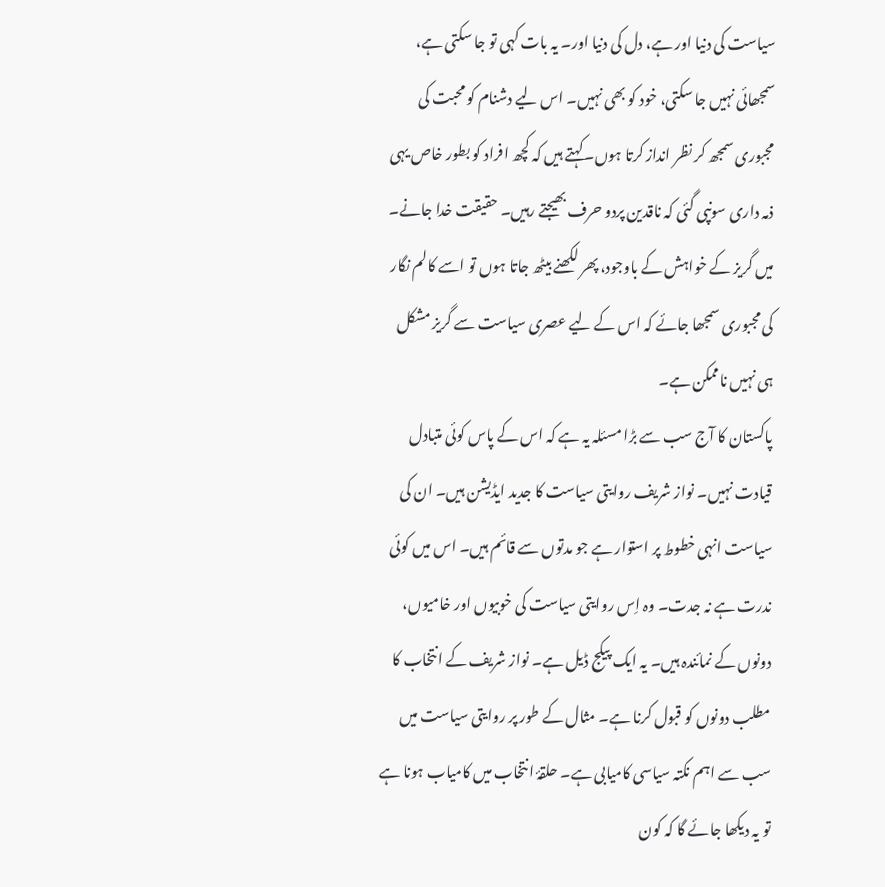سیاست کی دنیا اور ہے، دل کی دنیا اور۔ یہ بات کہی تو جا سکتی ہے، سمجھائی نہیں جا سکتی، خود کو بھی نہیں۔ اس لیے دشنام کو محبت کی مجبوری سمجھ کر نظر انداز کرتا ہوں۔کہتے ہیں کہ کچھ افراد کو بطور خاص یہی ذمہ داری سونپی گئی کہ ناقدین پردو حرف بھیجتے رہیں۔ حقیقت خدا جانے۔ میں گریز کے خواہش کے باوجود، پھر لکھنے بیٹھ جاتا ہوں تو اسے کالم نگار کی مجبوری سمجھا جائے کہ اس کے لیے عصری سیاست سے گریز مشکل ہی نہیں ناممکن ہے۔
پاکستان کا آج سب سے بڑا مسئلہ یہ ہے کہ اس کے پاس کوئی متبادل قیادت نہیں۔ نواز شریف روایتی سیاست کا جدید ایڈیشن ہیں۔ ان کی سیاست انہی خطوط پر استوار ہے جو مدتوں سے قائم ہیں۔ اس میں کوئی ندرت ہے نہ جدت۔ وہ اِس روایتی سیاست کی خوبیوں اور خامیوں، دونوں کے نمائندہ ہیں۔ یہ ایک پیکج ڈیل ہے۔ نواز شریف کے انتخاب کا مطلب دونوں کو قبول کرنا ہے۔ مثال کے طور پر روایتی سیاست میں سب سے اہم نکتہ سیاسی کامیابی ہے۔ حلقۂ انتخاب میں کامیاب ہونا ہے تو یہ دیکھا جائے گا کہ کون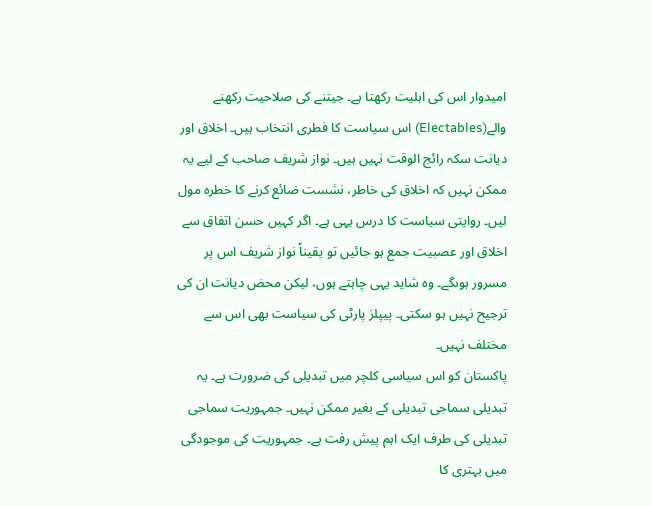امیدوار اس کی اہلیت رکھتا ہے۔ جیتنے کی صلاحیت رکھنے والے(Electables) اس سیاست کا فطری انتخاب ہیں۔ اخلاق اور دیانت سکہ رائج الوقت نہیں ہیں۔ نواز شریف صاحب کے لیے یہ ممکن نہیں کہ اخلاق کی خاطر، نشست ضائع کرنے کا خطرہ مول لیں۔ روایتی سیاست کا درس یہی ہے۔ اگر کہیں حسن اتفاق سے اخلاق اور عصبیت جمع ہو جائیں تو یقیناً نواز شریف اس پر مسرور ہوںگے۔ وہ شاید یہی چاہتے ہوں، لیکن محض دیانت ان کی ترجیح نہیں ہو سکتی۔ پیپلز پارٹی کی سیاست بھی اس سے مختلف نہیں۔
پاکستان کو اس سیاسی کلچر میں تبدیلی کی ضرورت ہے۔ یہ تبدیلی سماجی تبدیلی کے بغیر ممکن نہیں۔ جمہوریت سماجی تبدیلی کی طرف ایک اہم پیش رفت ہے۔ جمہوریت کی موجودگی میں بہتری کا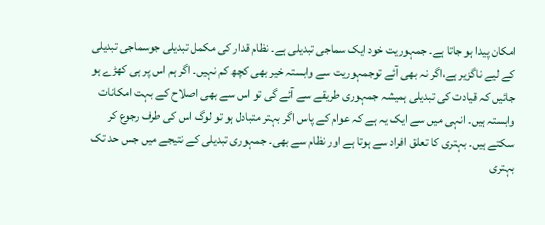امکان پیدا ہو جاتا ہے۔ جمہوریت خود ایک سماجی تبدیلی ہے۔ نظام قدار کی مکمل تبدیلی جوسماجی تبدیلی کے لیے ناگزیر ہے،اگر نہ بھی آئے توجمہوریت سے وابستہ خیر بھی کچھ کم نہیں۔ اگر ہم اس پر ہی کھڑے ہو جائیں کہ قیادت کی تبدیلی ہمیشہ جمہوری طریقے سے آئے گی تو اس سے بھی اصلاح کے بہت امکانات وابستہ ہیں۔ انہی میں سے ایک یہ ہے کہ عوام کے پاس اگر بہتر متبادل ہو تو لوگ اس کی طرف رجوع کر سکتے ہیں۔ بہتری کا تعلق افراد سے ہوتا ہے اور نظام سے بھی۔ جمہوری تبدیلی کے نتیجے میں جس حد تک بہتری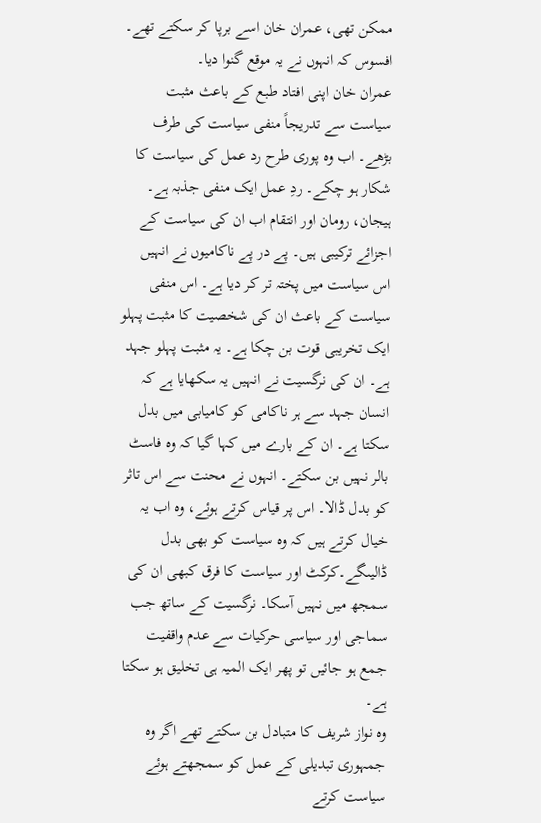ممکن تھی، عمران خان اسے برپا کر سکتے تھے۔ افسوس کہ انہوں نے یہ موقع گنوا دیا۔
عمران خان اپنی افتاد طبع کے باعث مثبت سیاست سے تدریجاً منفی سیاست کی طرف بڑھے۔ اب وہ پوری طرح رد عمل کی سیاست کا شکار ہو چکے۔ ردِ عمل ایک منفی جذبہ ہے۔ ہیجان، رومان اور انتقام اب ان کی سیاست کے اجزائے ترکیبی ہیں۔ پے در پے ناکامیوں نے انہیں اس سیاست میں پختہ تر کر دیا ہے۔ اس منفی سیاست کے باعث ان کی شخصیت کا مثبت پہلو ایک تخریبی قوت بن چکا ہے۔ یہ مثبت پہلو جہد ہے۔ ان کی نرگسیت نے انہیں یہ سکھایا ہے کہ انسان جہد سے ہر ناکامی کو کامیابی میں بدل سکتا ہے۔ ان کے بارے میں کہا گیا کہ وہ فاسٹ بالر نہیں بن سکتے۔ انہوں نے محنت سے اس تاثر کو بدل ڈالا۔ اس پر قیاس کرتے ہوئے، وہ اب یہ خیال کرتے ہیں کہ وہ سیاست کو بھی بدل ڈالیںگے۔کرکٹ اور سیاست کا فرق کبھی ان کی سمجھ میں نہیں آسکا۔ نرگسیت کے ساتھ جب سماجی اور سیاسی حرکیات سے عدم واقفیت جمع ہو جائیں تو پھر ایک المیہ ہی تخلیق ہو سکتا ہے۔
وہ نواز شریف کا متبادل بن سکتے تھے اگر وہ جمہوری تبدیلی کے عمل کو سمجھتے ہوئے سیاست کرتے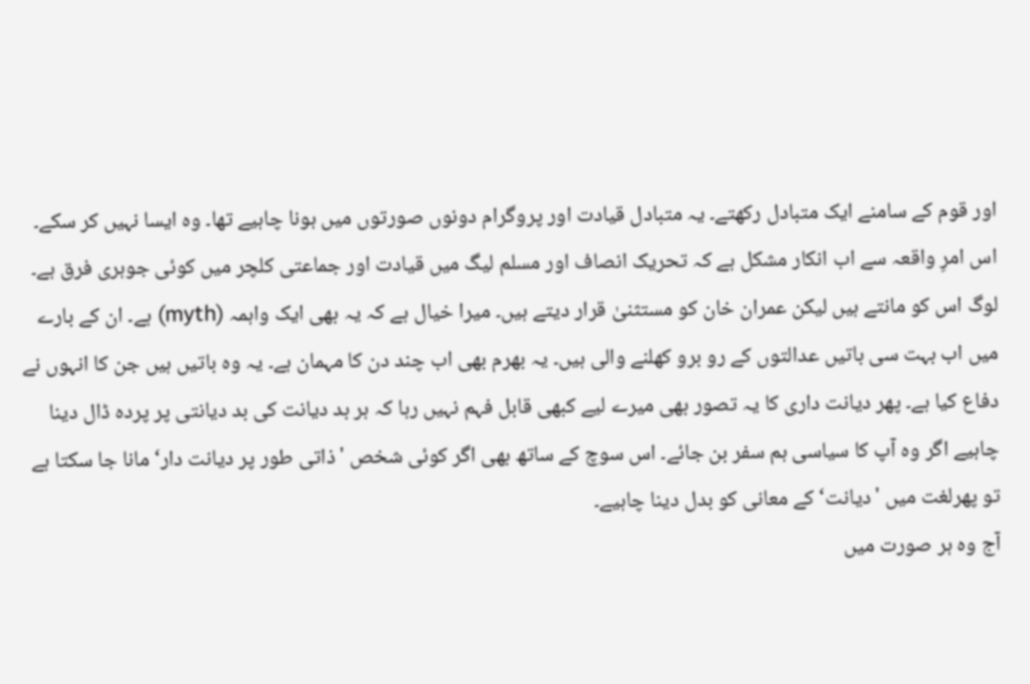اور قوم کے سامنے ایک متبادل رکھتے۔ یہ متبادل قیادت اور پروگرام دونوں صورتوں میں ہونا چاہیے تھا۔ وہ ایسا نہیں کر سکے۔ اس امرِ واقعہ سے اب انکار مشکل ہے کہ تحریک انصاف اور مسلم لیگ میں قیادت اور جماعتی کلچر میں کوئی جوہری فرق ہے۔ لوگ اس کو مانتے ہیں لیکن عمران خان کو مستثنیٰ قرار دیتے ہیں۔ میرا خیال ہے کہ یہ بھی ایک واہمہ (myth) ہے۔ ان کے بارے میں اب بہت سی باتیں عدالتوں کے رو برو کھلنے والی ہیں۔ یہ بھرم بھی اب چند دن کا مہمان ہے۔ یہ وہ باتیں ہیں جن کا انہوں نے دفاع کیا ہے۔ پھر دیانت داری کا یہ تصور بھی میرے لیے کبھی قابل فہم نہیں رہا کہ ہر بد دیانت کی بد دیانتی پر پردہ ڈال دینا چاہیے اگر وہ آپ کا سیاسی ہم سفر بن جائے۔ اس سوچ کے ساتھ بھی اگر کوئی شخص 'ذاتی طور پر دیانت دار‘ مانا جا سکتا ہے تو پھرلغت میں 'دیانت‘ کے معانی کو بدل دینا چاہیے۔
آج وہ ہر صورت میں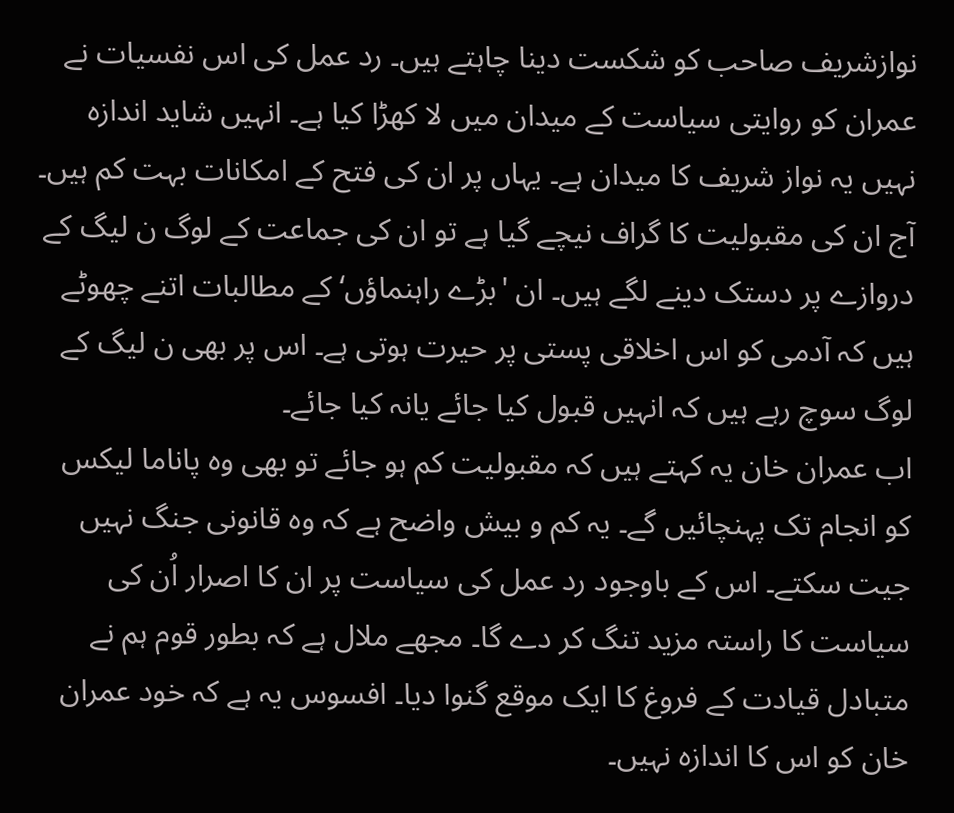نوازشریف صاحب کو شکست دینا چاہتے ہیں۔ رد عمل کی اس نفسیات نے عمران کو روایتی سیاست کے میدان میں لا کھڑا کیا ہے۔ انہیں شاید اندازہ نہیں یہ نواز شریف کا میدان ہے۔ یہاں پر ان کی فتح کے امکانات بہت کم ہیں۔ آج ان کی مقبولیت کا گراف نیچے گیا ہے تو ان کی جماعت کے لوگ ن لیگ کے دروازے پر دستک دینے لگے ہیں۔ ان 'بڑے راہنماؤں‘ کے مطالبات اتنے چھوٹے ہیں کہ آدمی کو اس اخلاقی پستی پر حیرت ہوتی ہے۔ اس پر بھی ن لیگ کے لوگ سوچ رہے ہیں کہ انہیں قبول کیا جائے یانہ کیا جائے۔
اب عمران خان یہ کہتے ہیں کہ مقبولیت کم ہو جائے تو بھی وہ پاناما لیکس کو انجام تک پہنچائیں گے۔ یہ کم و بیش واضح ہے کہ وہ قانونی جنگ نہیں جیت سکتے۔ اس کے باوجود رد عمل کی سیاست پر ان کا اصرار اُن کی سیاست کا راستہ مزید تنگ کر دے گا۔ مجھے ملال ہے کہ بطور قوم ہم نے متبادل قیادت کے فروغ کا ایک موقع گنوا دیا۔ افسوس یہ ہے کہ خود عمران خان کو اس کا اندازہ نہیں۔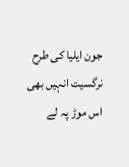جون ایلیا کی طرح نرگسیت انہیں بھی اس موڑ پہ لے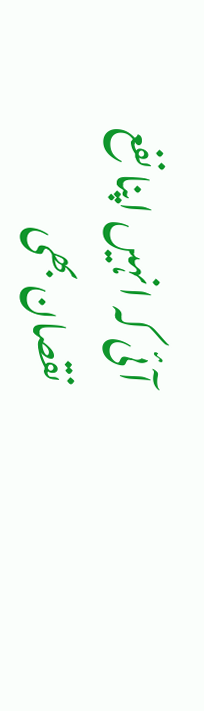آئی کہ انہیں اپنا نفع نقصان بھی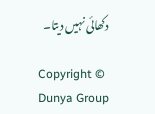دکھائی نہیں دیتا۔

Copyright © Dunya Group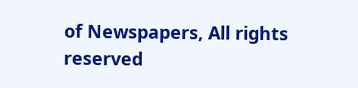of Newspapers, All rights reserved